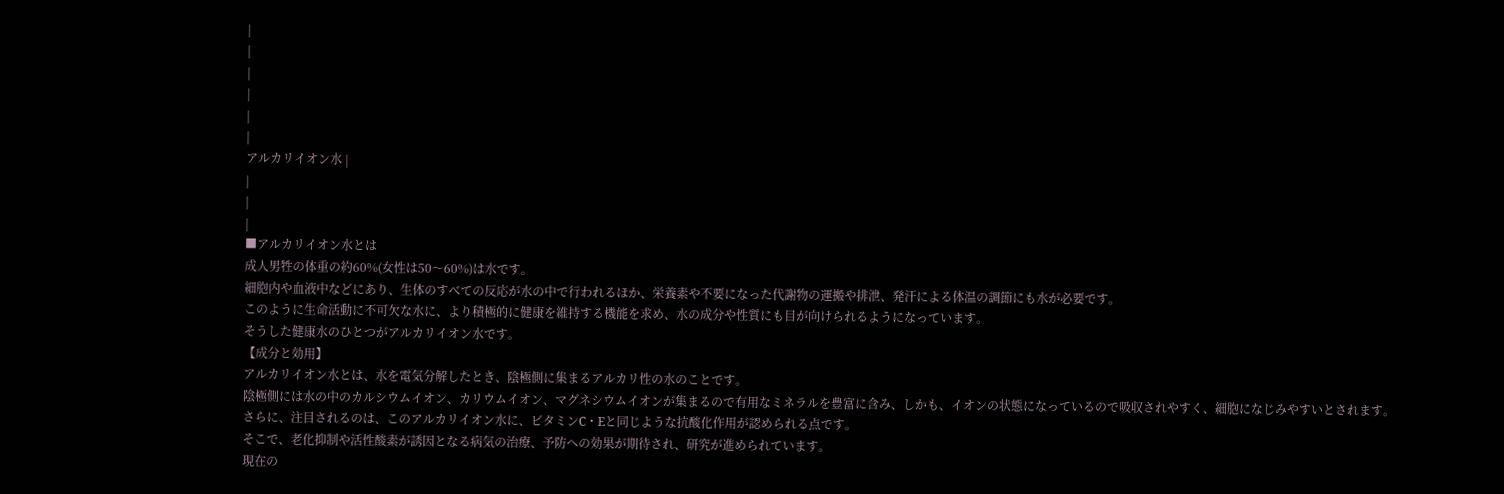|
|
|
|
|
|
アルカリイオン水 |
|
|
|
■アルカリイオン水とは
成人男牲の体重の約60%(女性は50〜60%)は水です。
細胞内や血液中などにあり、生体のすべての反応が水の中で行われるほか、栄養素や不要になった代謝物の運搬や排泄、発汗による体温の調節にも水が必要です。
このように生命活動に不可欠な水に、より積極的に健康を維持する機能を求め、水の成分や性質にも目が向けられるようになっています。
そうした健康水のひとつがアルカリイオン水です。
【成分と効用】
アルカリイオン水とは、水を電気分解したとき、陰極側に集まるアルカリ性の水のことです。
陰極側には水の中のカルシウムイオン、カリウムイオン、マグネシウムイオンが集まるので有用なミネラルを豊富に含み、しかも、イオンの状態になっているので吸収されやすく、細胞になじみやすいとされます。
さらに、注目されるのは、このアルカリイオン水に、ビタミンC・Eと同じような抗酸化作用が認められる点です。
そこで、老化抑制や活性酸素が誘因となる病気の治療、予防への効果が期待され、研究が進められています。
現在の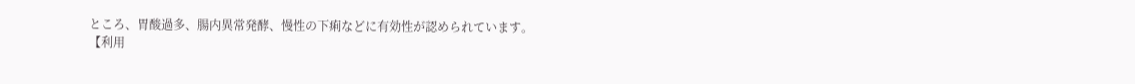ところ、胃酸過多、腸内異常発酵、慢性の下痢などに有効性が認められています。
【利用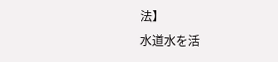法】
水道水を活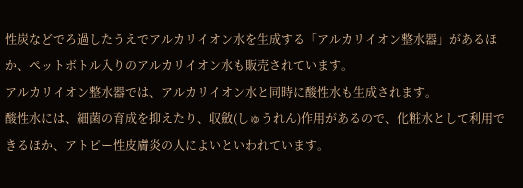性炭などでろ過したうえでアルカリイオン水を生成する「アルカリイオン整水器」があるほか、ペットボトル入りのアルカリイオン水も販売されています。
アルカリイオン整水器では、アルカリイオン水と同時に酸性水も生成されます。
酸性水には、細菌の育成を抑えたり、収斂(しゅうれん)作用があるので、化粧水として利用できるほか、アトピー性皮膚炎の人によいといわれています。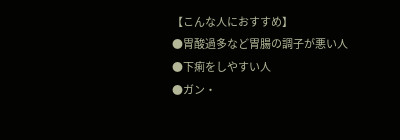【こんな人におすすめ】
●胃酸過多など胃腸の調子が悪い人
●下痢をしやすい人
●ガン・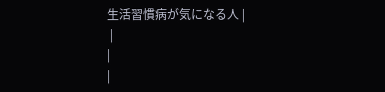生活習慣病が気になる人 |
 |
|
|